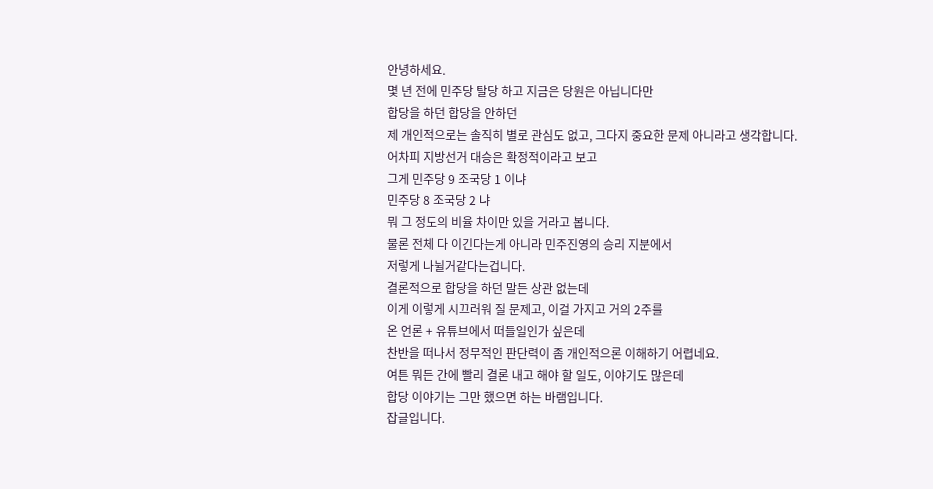안녕하세요.
몇 년 전에 민주당 탈당 하고 지금은 당원은 아닙니다만
합당을 하던 합당을 안하던
제 개인적으로는 솔직히 별로 관심도 없고, 그다지 중요한 문제 아니라고 생각합니다.
어차피 지방선거 대승은 확정적이라고 보고
그게 민주당 9 조국당 1 이냐
민주당 8 조국당 2 냐
뭐 그 정도의 비율 차이만 있을 거라고 봅니다.
물론 전체 다 이긴다는게 아니라 민주진영의 승리 지분에서
저렇게 나뉠거같다는겁니다.
결론적으로 합당을 하던 말든 상관 없는데
이게 이렇게 시끄러워 질 문제고, 이걸 가지고 거의 2주를
온 언론 + 유튜브에서 떠들일인가 싶은데
찬반을 떠나서 정무적인 판단력이 좀 개인적으론 이해하기 어렵네요.
여튼 뭐든 간에 빨리 결론 내고 해야 할 일도, 이야기도 많은데
합당 이야기는 그만 했으면 하는 바램입니다.
잡글입니다.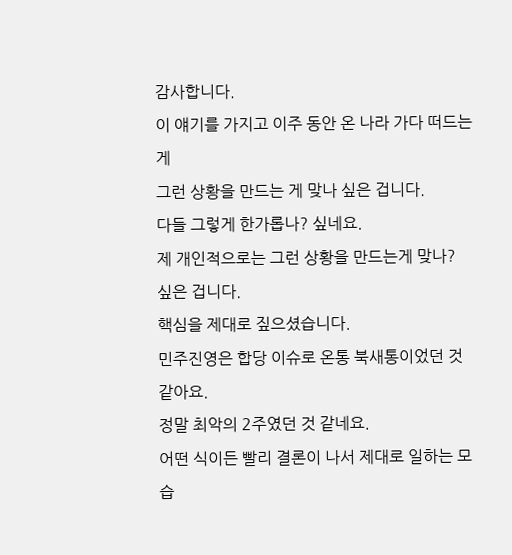감사합니다.
이 얘기를 가지고 이주 동안 온 나라 가다 떠드는 게
그런 상황을 만드는 게 맞나 싶은 겁니다.
다들 그렇게 한가롭나? 싶네요.
제 개인적으로는 그런 상황을 만드는게 맞나? 싶은 겁니다.
핵심을 제대로 짚으셨습니다.
민주진영은 합당 이슈로 온통 북새통이었던 것 같아요.
정말 최악의 2주였던 것 같네요.
어떤 식이든 빨리 결론이 나서 제대로 일하는 모습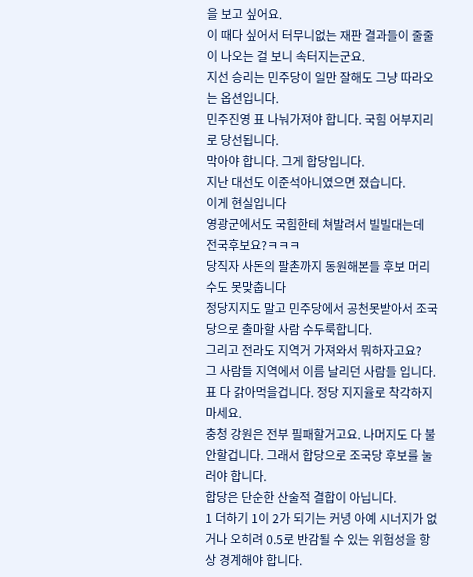을 보고 싶어요.
이 때다 싶어서 터무니없는 재판 결과들이 줄줄이 나오는 걸 보니 속터지는군요.
지선 승리는 민주당이 일만 잘해도 그냥 따라오는 옵션입니다.
민주진영 표 나눠가져야 합니다. 국힘 어부지리로 당선됩니다.
막아야 합니다. 그게 합당입니다.
지난 대선도 이준석아니였으면 졌습니다.
이게 현실입니다
영광군에서도 국힘한테 쳐발려서 빌빌대는데
전국후보요?ㅋㅋㅋ
당직자 사돈의 팔촌까지 동원해본들 후보 머리수도 못맞춥니다
정당지지도 말고 민주당에서 공천못받아서 조국당으로 출마할 사람 수두룩합니다.
그리고 전라도 지역거 가져와서 뭐하자고요?
그 사람들 지역에서 이름 날리던 사람들 입니다. 표 다 갉아먹을겁니다. 정당 지지율로 착각하지마세요.
충청 강원은 전부 필패할거고요. 나머지도 다 불안할겁니다. 그래서 합당으로 조국당 후보를 눌러야 합니다.
합당은 단순한 산술적 결합이 아닙니다.
1 더하기 1이 2가 되기는 커녕 아예 시너지가 없거나 오히려 0.5로 반감될 수 있는 위험성을 항상 경계해야 합니다.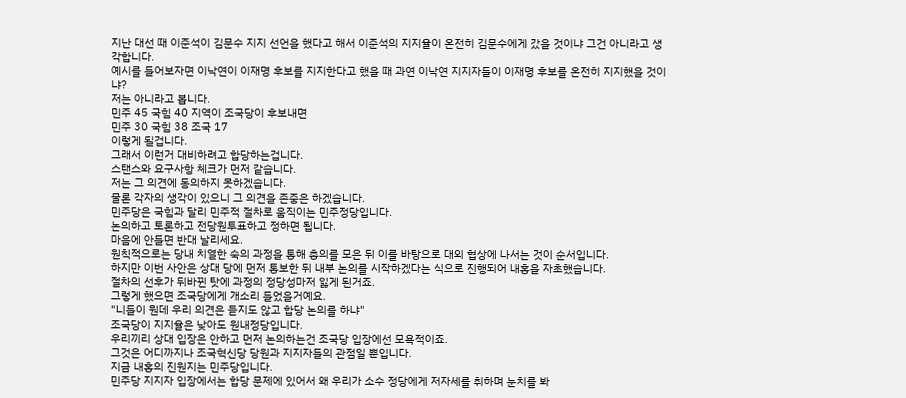지난 대선 때 이준석이 김문수 지지 선언을 했다고 해서 이준석의 지지율이 온전히 김문수에게 갔을 것이냐 그건 아니라고 생각합니다.
예시를 들어보자면 이낙연이 이재명 후보를 지지한다고 했을 때 과연 이낙연 지지자들이 이재명 후보를 온전히 지지했을 것이냐?
저는 아니라고 봅니다.
민주 45 국힘 40 지역이 조국당이 후보내면
민주 30 국힘 38 조국 17
이렇게 될겁니다.
그래서 이런거 대비하려고 합당하는겁니다.
스탠스와 요구사항 체크가 먼저 같습니다.
저는 그 의견에 동의하지 못하겠습니다.
물론 각자의 생각이 있으니 그 의견을 존중은 하겠습니다.
민주당은 국힘과 달리 민주적 절차로 움직이는 민주정당입니다.
논의하고 토론하고 전당원투표하고 정하면 됩니다.
마음에 안들면 반대 날리세요.
원칙적으로는 당내 치열한 숙의 과정을 통해 총의를 모은 뒤 이를 바탕으로 대외 협상에 나서는 것이 순서입니다.
하지만 이번 사안은 상대 당에 먼저 통보한 뒤 내부 논의를 시작하겠다는 식으로 진행되어 내홍을 자초했습니다.
절차의 선후가 뒤바뀐 탓에 과정의 정당성마저 잃게 된거죠.
그렇게 했으면 조국당에게 개소리 들었을거예요.
"니들이 뭔데 우리 의견은 듣지도 않고 합당 논의를 하냐"
조국당이 지지율은 낮아도 원내정당입니다.
우리끼리 상대 입장은 안하고 먼저 논의하는건 조국당 입장에선 모욕적이죠.
그것은 어디까지나 조국혁신당 당원과 지지자들의 관점일 뿐입니다.
지금 내홍의 진원지는 민주당입니다.
민주당 지지자 입장에서는 합당 문제에 있어서 왜 우리가 소수 정당에게 저자세를 취하며 눈치를 봐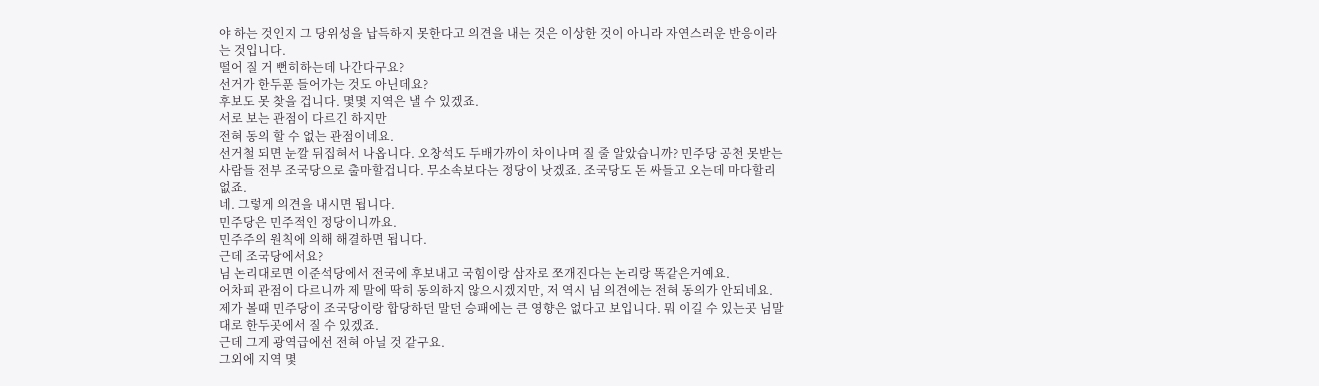야 하는 것인지 그 당위성을 납득하지 못한다고 의견을 내는 것은 이상한 것이 아니라 자연스러운 반응이라는 것입니다.
떨어 질 거 뻔히하는데 나간다구요?
선거가 한두푼 들어가는 것도 아닌데요?
후보도 못 찾을 겁니다. 몇몇 지역은 낼 수 있겠죠.
서로 보는 관점이 다르긴 하지만
전혀 동의 할 수 없는 관점이네요.
선거철 되면 눈깔 뒤집혀서 나옵니다. 오창석도 두배가까이 차이나며 질 줄 알았습니까? 민주당 공천 못받는 사람들 전부 조국당으로 출마할겁니다. 무소속보다는 정당이 낫겠죠. 조국당도 돈 싸들고 오는데 마다할리 없죠.
네. 그렇게 의견을 내시면 됩니다.
민주당은 민주적인 정당이니까요.
민주주의 원칙에 의해 해결하면 됩니다.
근데 조국당에서요?
님 논리대로면 이준석당에서 전국에 후보내고 국힘이랑 삼자로 쪼개진다는 논리랑 똑같은거예요.
어차피 관점이 다르니까 제 말에 딱히 동의하지 않으시겠지만, 저 역시 님 의견에는 전혀 동의가 안되네요.
제가 볼때 민주당이 조국당이랑 합당하던 말던 승패에는 큰 영향은 없다고 보입니다. 뭐 이길 수 있는곳 님말대로 한두곳에서 질 수 있겠죠.
근데 그게 광역급에선 전혀 아닐 것 같구요.
그외에 지역 몇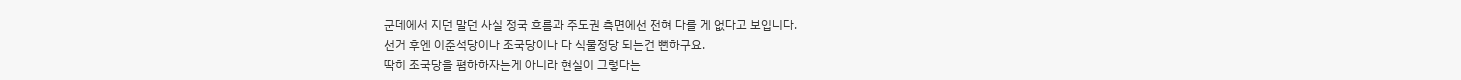군데에서 지던 말던 사실 정국 흐름과 주도권 측면에선 전혀 다를 게 없다고 보입니다.
선거 후엔 이준석당이나 조국당이나 다 식물정당 되는건 뻔하구요.
딱히 조국당을 폄하하자는게 아니라 현실이 그렇다는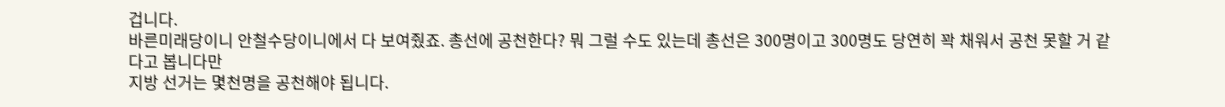겁니다.
바른미래당이니 안철수당이니에서 다 보여줬죠. 총선에 공천한다? 뭐 그럴 수도 있는데 총선은 300명이고 300명도 당연히 꽉 채워서 공천 못할 거 같다고 봅니다만
지방 선거는 몇천명을 공천해야 됩니다.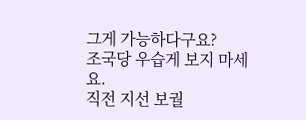그게 가능하다구요?
조국당 우습게 보지 마세요.
직전 지선 보궐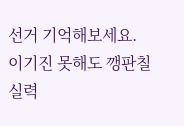선거 기억해보세요.
이기진 못해도 깽판칠 실력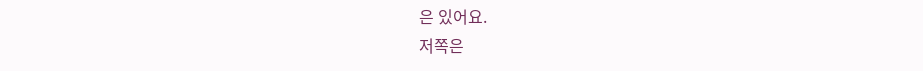은 있어요.
저쪽은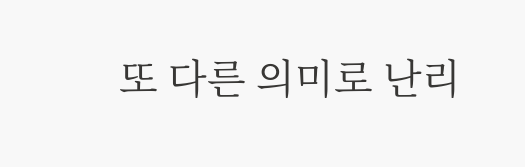또 다른 의미로 난리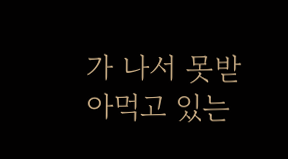가 나서 못받아먹고 있는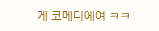게 코메디에여 ㅋㅋ